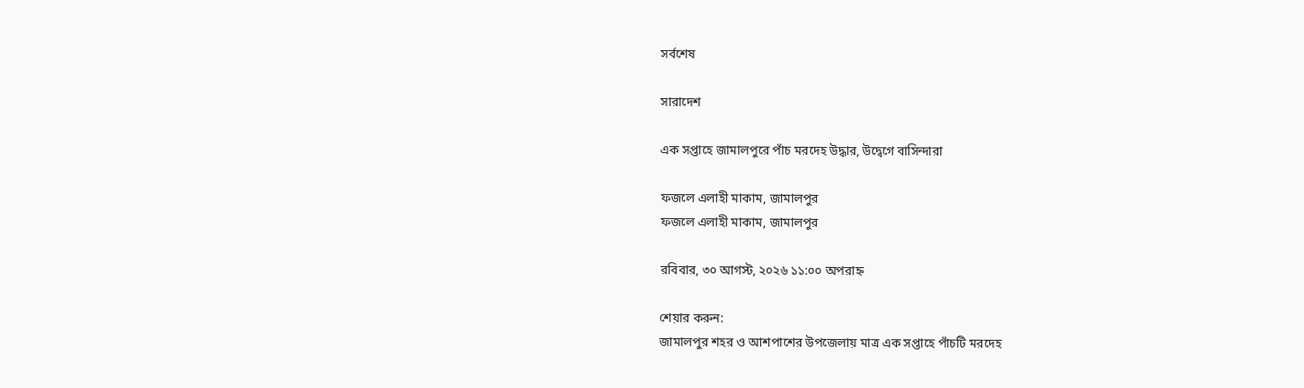সর্বশেষ

সারাদেশ

এক সপ্তাহে জামালপুরে পাঁচ মরদেহ উদ্ধার, উদ্বেগে বাসিন্দারা

ফজলে এলাহী মাকাম, জামালপুর
ফজলে এলাহী মাকাম, জামালপুর

রবিবার, ৩০ আগস্ট, ২০২৬ ১১:০০ অপরাহ্ন

শেয়ার করুন:
জামালপুর শহর ও আশপাশের উপজেলায় মাত্র এক সপ্তাহে পাঁচটি মরদেহ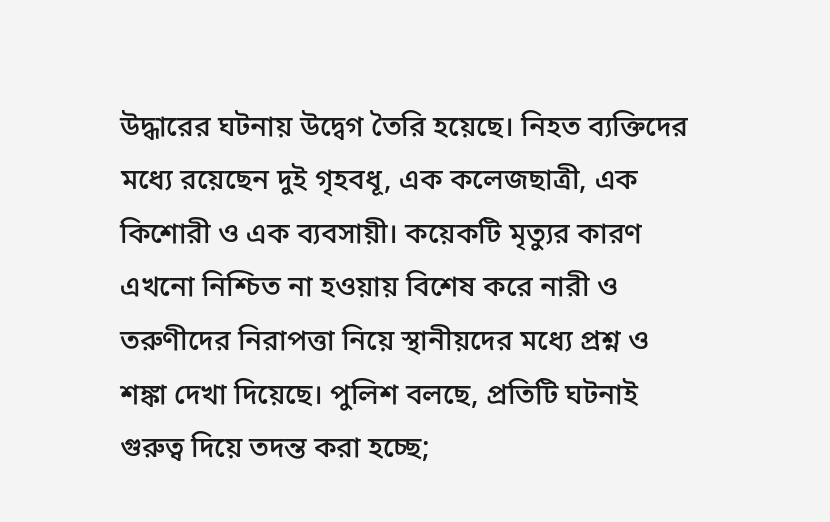উদ্ধারের ঘটনায় উদ্বেগ তৈরি হয়েছে। নিহত ব্যক্তিদের মধ্যে রয়েছেন দুই গৃহবধূ, এক কলেজছাত্রী, এক কিশোরী ও এক ব্যবসায়ী। কয়েকটি মৃত্যুর কারণ এখনো নিশ্চিত না হওয়ায় বিশেষ করে নারী ও তরুণীদের নিরাপত্তা নিয়ে স্থানীয়দের মধ্যে প্রশ্ন ও শঙ্কা দেখা দিয়েছে। পুলিশ বলছে, প্রতিটি ঘটনাই গুরুত্ব দিয়ে তদন্ত করা হচ্ছে;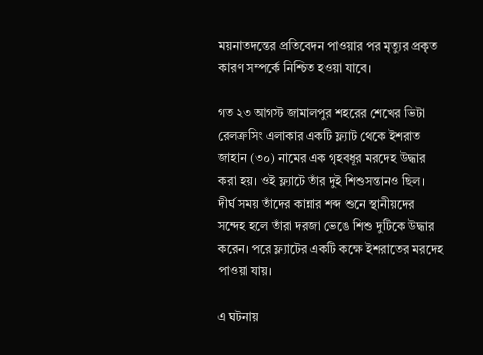ময়নাতদন্তের প্রতিবেদন পাওয়ার পর মৃত্যুর প্রকৃত কারণ সম্পর্কে নিশ্চিত হওয়া যাবে।

গত ২৩ আগস্ট জামালপুর শহরের শেখের ভিটা রেলক্রসিং এলাকার একটি ফ্ল্যাট থেকে ইশরাত জাহান (৩০) নামের এক গৃহবধূর মরদেহ উদ্ধার করা হয়। ওই ফ্ল্যাটে তাঁর দুই শিশুসন্তানও ছিল। দীর্ঘ সময় তাঁদের কান্নার শব্দ শুনে স্থানীয়দের সন্দেহ হলে তাঁরা দরজা ভেঙে শিশু দুটিকে উদ্ধার করেন। পরে ফ্ল্যাটের একটি কক্ষে ইশরাতের মরদেহ পাওয়া যায়।

এ ঘটনায়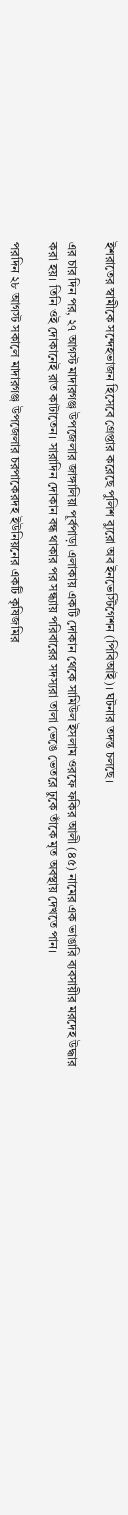ইশরাতের স্বামীকে সন্দেহভাজন হিসেবে গ্রেপ্তার করেছে পুলিশ ব্যুরো অব ইনভেস্টিগেশন (পিবিআই)। ঘটনার তদন্ত চলছে।

এর চার দিন পর, ২৭ আগস্ট মাদারগঞ্জ উপজেলার জাঙ্গালিয়া পূর্বপাড়া এলাকায় একটি দোকান থেকে সামিউল ইসলাম ওরফে ফকির আলী (৪৫) নামের এক ভাঙারি ব্যবসায়ীর মরদেহ উদ্ধার করা হয়। তিনি ওই দোকানেই রাত কাটাতেন। সারাদিন দোকান বন্ধ থাকার পর সন্ধ্যায় পরিবারের সদস্যরা তালা ভেঙে ভেতরে ঢুকে তাঁকে মৃত অবস্থায় দেখতে পান।

পরদিন ২৮ আগস্ট সকালে মাদারগঞ্জ উপজেলার চরপাকেরদহ ইউনিয়নের একটি কৃষিজমির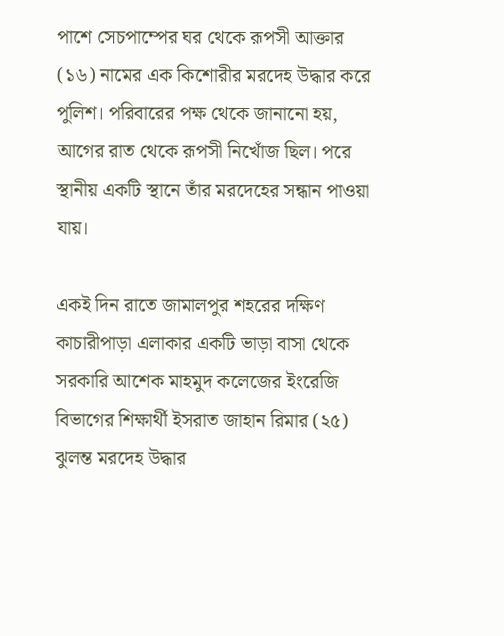পাশে সেচপাম্পের ঘর থেকে রূপসী আক্তার (১৬) নামের এক কিশোরীর মরদেহ উদ্ধার করে পুলিশ। পরিবারের পক্ষ থেকে জানানো হয়, আগের রাত থেকে রূপসী নিখোঁজ ছিল। পরে স্থানীয় একটি স্থানে তাঁর মরদেহের সন্ধান পাওয়া যায়।

একই দিন রাতে জামালপুর শহরের দক্ষিণ কাচারীপাড়া এলাকার একটি ভাড়া বাসা থেকে সরকারি আশেক মাহমুদ কলেজের ইংরেজি বিভাগের শিক্ষার্থী ইসরাত জাহান রিমার (২৫) ঝুলন্ত মরদেহ উদ্ধার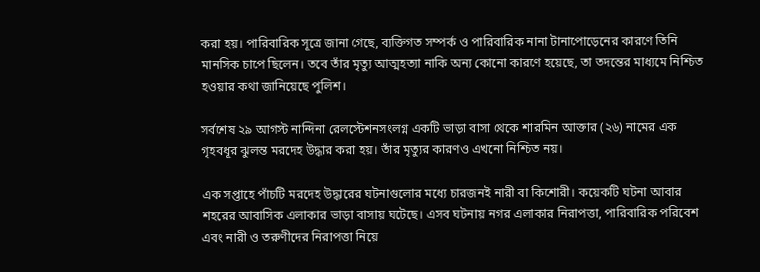করা হয়। পারিবারিক সূত্রে জানা গেছে, ব্যক্তিগত সম্পর্ক ও পারিবারিক নানা টানাপোড়েনের কারণে তিনি মানসিক চাপে ছিলেন। তবে তাঁর মৃত্যু আত্মহত্যা নাকি অন্য কোনো কারণে হয়েছে, তা তদন্তের মাধ্যমে নিশ্চিত হওয়ার কথা জানিয়েছে পুলিশ।

সর্বশেষ ২৯ আগস্ট নান্দিনা রেলস্টেশনসংলগ্ন একটি ভাড়া বাসা থেকে শারমিন আক্তার (২৬) নামের এক গৃহবধূর ঝুলন্ত মরদেহ উদ্ধার করা হয়। তাঁর মৃত্যুর কারণও এখনো নিশ্চিত নয়।

এক সপ্তাহে পাঁচটি মরদেহ উদ্ধারের ঘটনাগুলোর মধ্যে চারজনই নারী বা কিশোরী। কয়েকটি ঘটনা আবার শহরের আবাসিক এলাকার ভাড়া বাসায় ঘটেছে। এসব ঘটনায় নগর এলাকার নিরাপত্তা, পারিবারিক পরিবেশ এবং নারী ও তরুণীদের নিরাপত্তা নিয়ে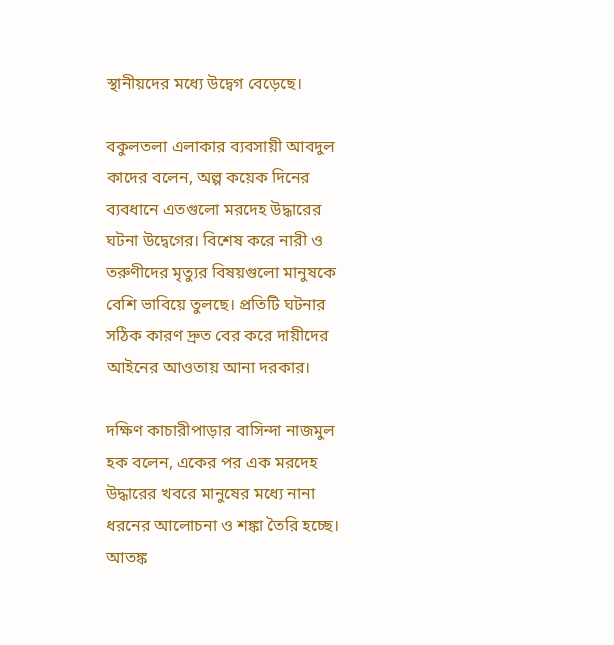স্থানীয়দের মধ্যে উদ্বেগ বেড়েছে।

বকুলতলা এলাকার ব্যবসায়ী আবদুল কাদের বলেন, অল্প কয়েক দিনের ব্যবধানে এতগুলো মরদেহ উদ্ধারের ঘটনা উদ্বেগের। বিশেষ করে নারী ও তরুণীদের মৃত্যুর বিষয়গুলো মানুষকে বেশি ভাবিয়ে তুলছে। প্রতিটি ঘটনার সঠিক কারণ দ্রুত বের করে দায়ীদের আইনের আওতায় আনা দরকার।

দক্ষিণ কাচারীপাড়ার বাসিন্দা নাজমুল হক বলেন, একের পর এক মরদেহ উদ্ধারের খবরে মানুষের মধ্যে নানা ধরনের আলোচনা ও শঙ্কা তৈরি হচ্ছে। আতঙ্ক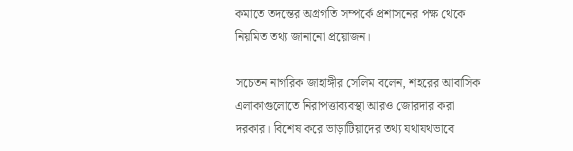কমাতে তদন্তের অগ্রগতি সম্পর্কে প্রশাসনের পক্ষ থেকে নিয়মিত তথ্য জানানো প্রয়োজন।

সচেতন নাগরিক জাহাঙ্গীর সেলিম বলেন, শহরের আবাসিক এলাকাগুলোতে নিরাপত্তাব্যবস্থা আরও জোরদার করা দরকার। বিশেষ করে ভাড়াটিয়াদের তথ্য যথাযথভাবে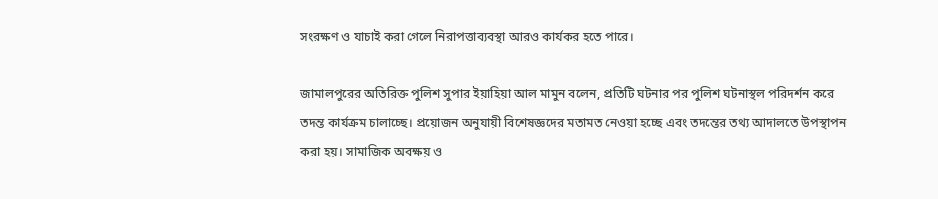সংরক্ষণ ও যাচাই করা গেলে নিরাপত্তাব্যবস্থা আরও কার্যকর হতে পারে।

জামালপুরের অতিরিক্ত পুলিশ সুপার ইয়াহিয়া আল মামুন বলেন, প্রতিটি ঘটনার পর পুলিশ ঘটনাস্থল পরিদর্শন করে তদন্ত কার্যক্রম চালাচ্ছে। প্রয়োজন অনুযায়ী বিশেষজ্ঞদের মতামত নেওয়া হচ্ছে এবং তদন্তের তথ্য আদালতে উপস্থাপন করা হয়। সামাজিক অবক্ষয় ও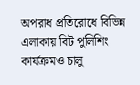অপরাধ প্রতিরোধে বিভিন্ন এলাকায় বিট পুলিশিং কার্যক্রমও চালু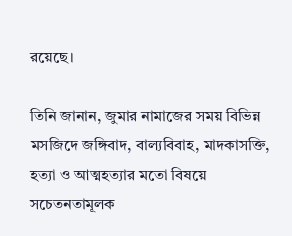রয়েছে।

তিনি জানান, জুমার নামাজের সময় বিভিন্ন মসজিদে জঙ্গিবাদ, বাল্যবিবাহ, মাদকাসক্তি, হত্যা ও আত্মহত্যার মতো বিষয়ে সচেতনতামূলক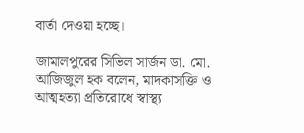বার্তা দেওয়া হচ্ছে।

জামালপুরের সিভিল সার্জন ডা. মো. আজিজুল হক বলেন, মাদকাসক্তি ও আত্মহত্যা প্রতিরোধে স্বাস্থ্য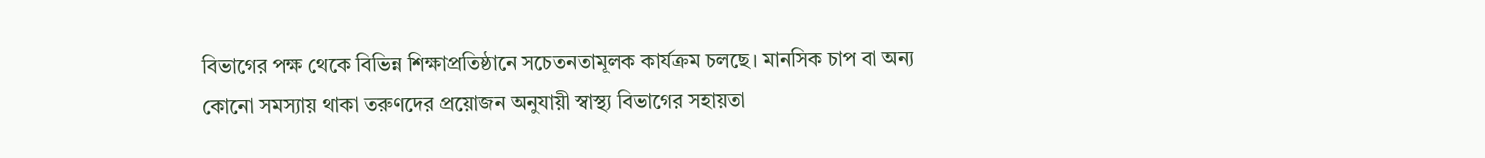বিভাগের পক্ষ থেকে বিভিন্ন শিক্ষাপ্রতিষ্ঠানে সচেতনতামূলক কার্যক্রম চলছে। মানসিক চাপ বা অন্য কোনো সমস্যায় থাকা তরুণদের প্রয়োজন অনুযায়ী স্বাস্থ্য বিভাগের সহায়তা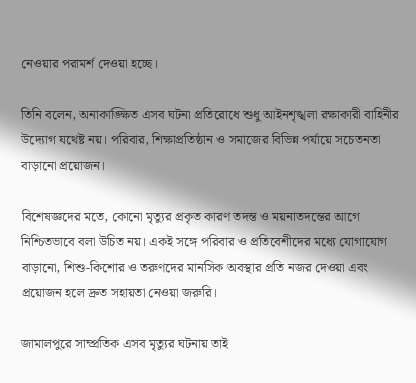নেওয়ার পরামর্শ দেওয়া হচ্ছে।

তিনি বলেন, অনাকাঙ্ক্ষিত এসব ঘটনা প্রতিরোধে শুধু আইনশৃঙ্খলা রক্ষাকারী বাহিনীর উদ্যোগ যথেষ্ট নয়। পরিবার, শিক্ষাপ্রতিষ্ঠান ও সমাজের বিভিন্ন পর্যায়ে সচেতনতা বাড়ানো প্রয়োজন।

বিশেষজ্ঞদের মতে, কোনো মৃত্যুর প্রকৃত কারণ তদন্ত ও ময়নাতদন্তের আগে নিশ্চিতভাবে বলা উচিত নয়। একই সঙ্গে পরিবার ও প্রতিবেশীদের মধ্যে যোগাযোগ বাড়ানো, শিশু-কিশোর ও তরুণদের মানসিক অবস্থার প্রতি নজর দেওয়া এবং প্রয়োজন হলে দ্রুত সহায়তা নেওয়া জরুরি।

জামালপুরে সাম্প্রতিক এসব মৃত্যুর ঘটনায় তাই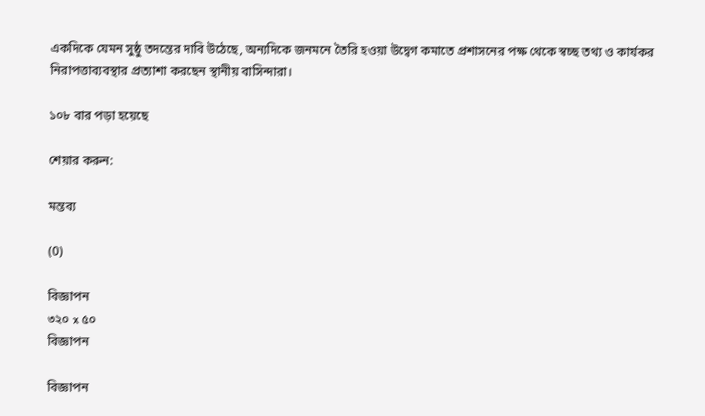একদিকে যেমন সুষ্ঠু তদন্তের দাবি উঠেছে, অন্যদিকে জনমনে তৈরি হওয়া উদ্বেগ কমাতে প্রশাসনের পক্ষ থেকে স্বচ্ছ তথ্য ও কার্যকর নিরাপত্তাব্যবস্থার প্রত্যাশা করছেন স্থানীয় বাসিন্দারা।

১০৮ বার পড়া হয়েছে

শেয়ার করুন:

মন্তব্য

(0)

বিজ্ঞাপন
৩২০ x ৫০
বিজ্ঞাপন

বিজ্ঞাপন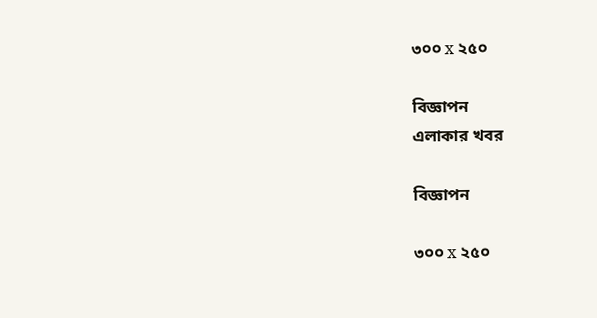৩০০ x ২৫০

বিজ্ঞাপন
এলাকার খবর

বিজ্ঞাপন

৩০০ x ২৫০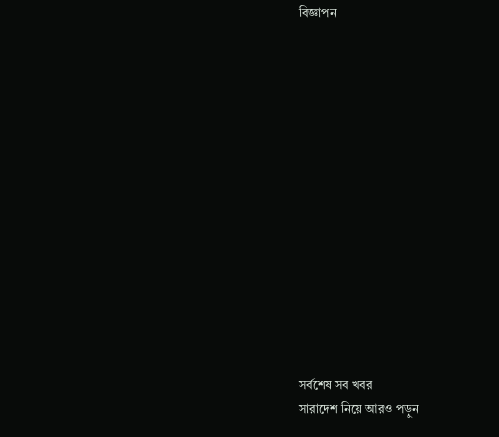বিজ্ঞাপন














সর্বশেষ সব খবর
সারাদেশ নিয়ে আরও পড়ুন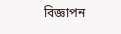বিজ্ঞাপন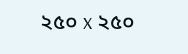২৫০ x ২৫০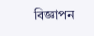বিজ্ঞাপন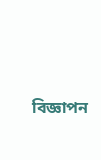বিজ্ঞাপন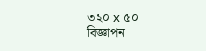৩২০ x ৫০
বিজ্ঞাপন